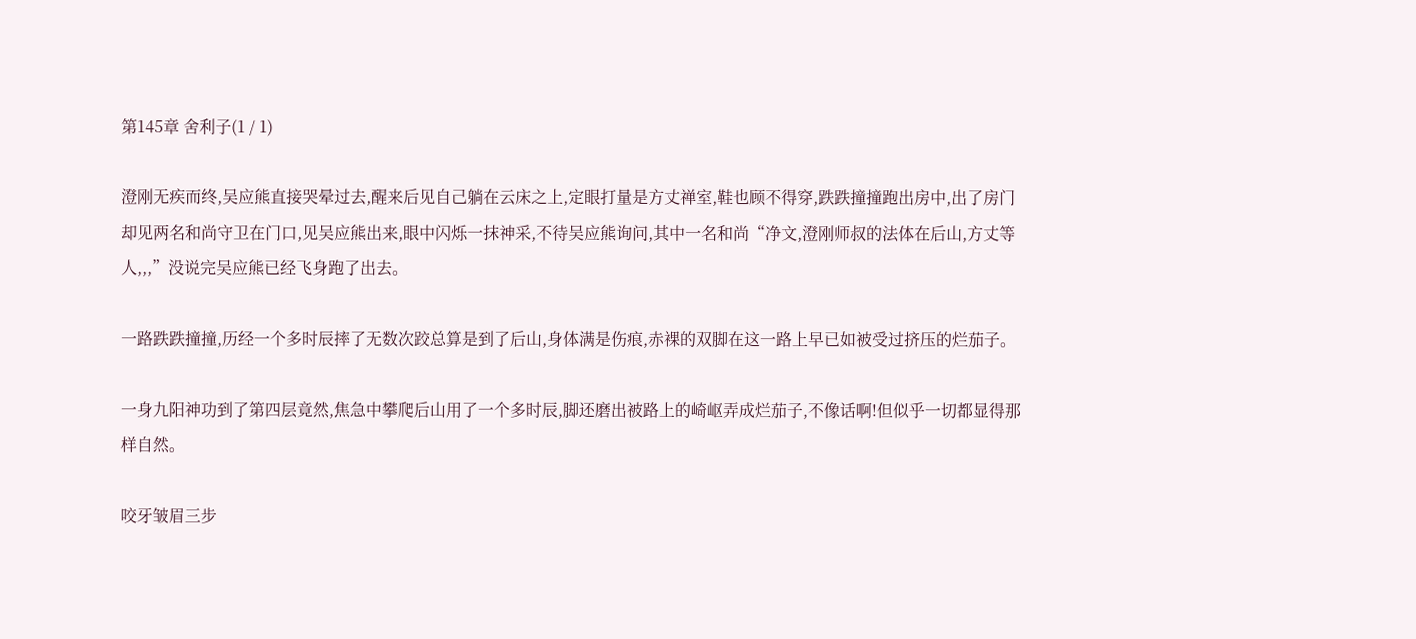第145章 舍利子(1 / 1)

澄刚无疾而终,吴应熊直接哭晕过去,醒来后见自己躺在云床之上,定眼打量是方丈禅室,鞋也顾不得穿,跌跌撞撞跑出房中,出了房门却见两名和尚守卫在门口,见吴应熊出来,眼中闪烁一抹神采,不待吴应熊询问,其中一名和尚“净文,澄刚师叔的法体在后山,方丈等人,,,”没说完吴应熊已经飞身跑了出去。

一路跌跌撞撞,历经一个多时辰摔了无数次跤总算是到了后山,身体满是伤痕,赤裸的双脚在这一路上早已如被受过挤压的烂茄子。

一身九阳神功到了第四层竟然,焦急中攀爬后山用了一个多时辰,脚还磨出被路上的崎岖弄成烂茄子,不像话啊!但似乎一切都显得那样自然。

咬牙皱眉三步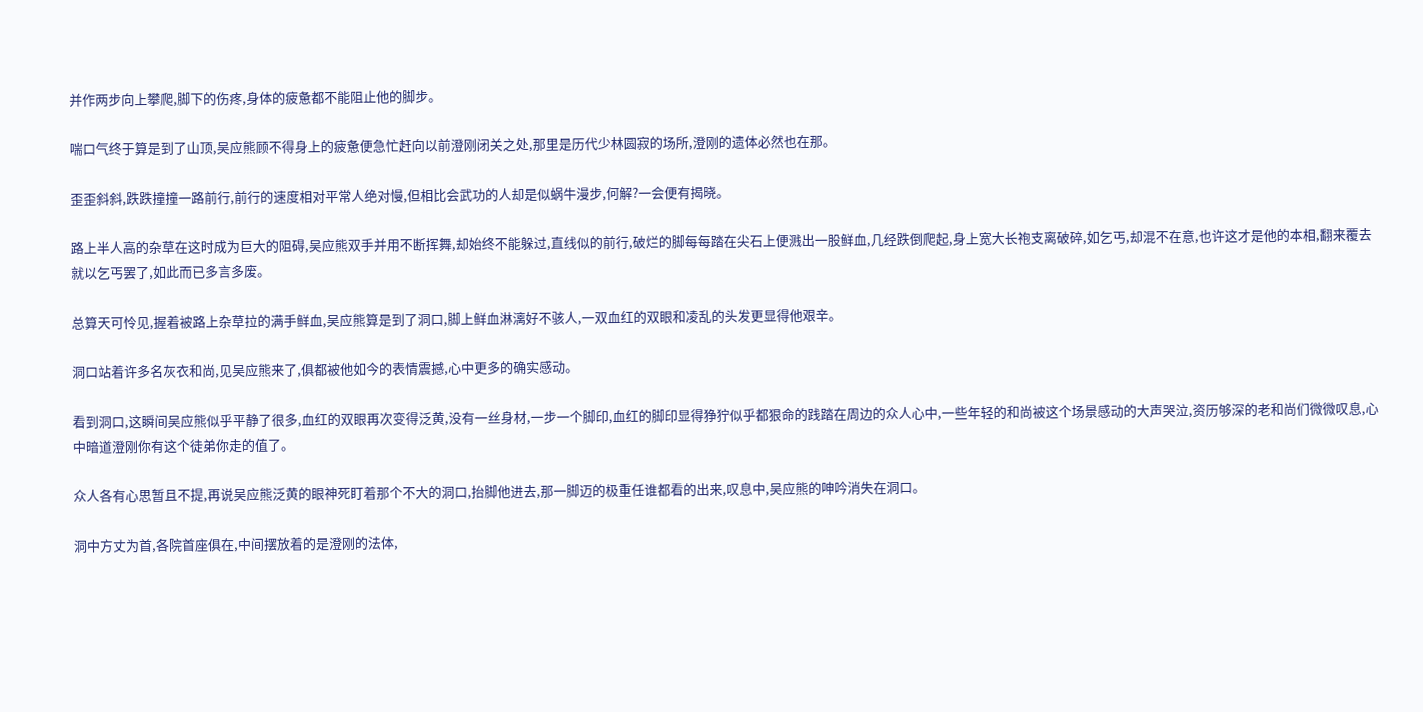并作两步向上攀爬,脚下的伤疼,身体的疲惫都不能阻止他的脚步。

喘口气终于算是到了山顶,吴应熊顾不得身上的疲惫便急忙赶向以前澄刚闭关之处,那里是历代少林圆寂的场所,澄刚的遗体必然也在那。

歪歪斜斜,跌跌撞撞一路前行,前行的速度相对平常人绝对慢,但相比会武功的人却是似蜗牛漫步,何解?一会便有揭晓。

路上半人高的杂草在这时成为巨大的阻碍,吴应熊双手并用不断挥舞,却始终不能躲过,直线似的前行,破烂的脚每每踏在尖石上便溅出一股鲜血,几经跌倒爬起,身上宽大长袍支离破碎,如乞丐,却混不在意,也许这才是他的本相,翻来覆去就以乞丐罢了,如此而已多言多废。

总算天可怜见,握着被路上杂草拉的满手鲜血,吴应熊算是到了洞口,脚上鲜血淋漓好不骇人,一双血红的双眼和凌乱的头发更显得他艰辛。

洞口站着许多名灰衣和尚,见吴应熊来了,俱都被他如今的表情震撼,心中更多的确实感动。

看到洞口,这瞬间吴应熊似乎平静了很多,血红的双眼再次变得泛黄,没有一丝身材,一步一个脚印,血红的脚印显得狰狞似乎都狠命的践踏在周边的众人心中,一些年轻的和尚被这个场景感动的大声哭泣,资历够深的老和尚们微微叹息,心中暗道澄刚你有这个徒弟你走的值了。

众人各有心思暂且不提,再说吴应熊泛黄的眼神死盯着那个不大的洞口,抬脚他进去,那一脚迈的极重任谁都看的出来,叹息中,吴应熊的呻吟消失在洞口。

洞中方丈为首,各院首座俱在,中间摆放着的是澄刚的法体,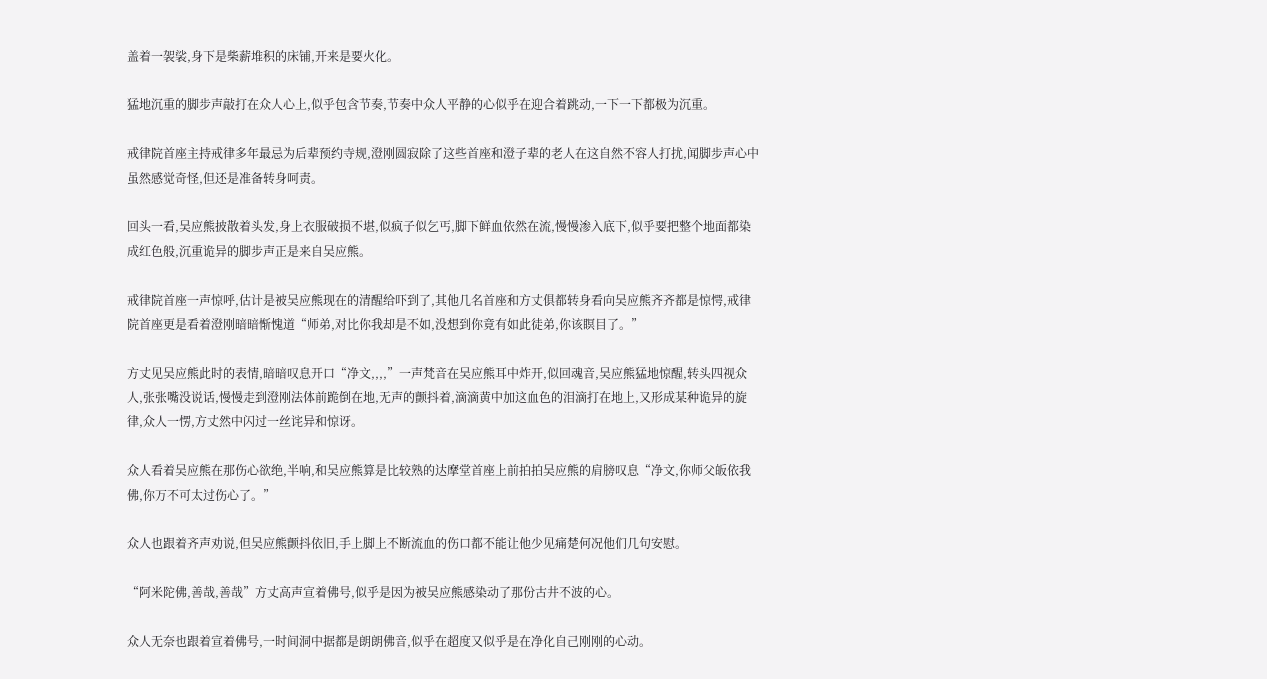盖着一袈裟,身下是柴薪堆积的床铺,开来是要火化。

猛地沉重的脚步声敲打在众人心上,似乎包含节奏,节奏中众人平静的心似乎在迎合着跳动,一下一下都极为沉重。

戒律院首座主持戒律多年最忌为后辈预约寺规,澄刚圆寂除了这些首座和澄子辈的老人在这自然不容人打扰,闻脚步声心中虽然感觉奇怪,但还是准备转身呵责。

回头一看,吴应熊披散着头发,身上衣服破损不堪,似疯子似乞丐,脚下鲜血依然在流,慢慢渗入底下,似乎要把整个地面都染成红色般,沉重诡异的脚步声正是来自吴应熊。

戒律院首座一声惊呼,估计是被吴应熊现在的清醒给吓到了,其他几名首座和方丈俱都转身看向吴应熊齐齐都是惊愕,戒律院首座更是看着澄刚暗暗惭愧道“师弟,对比你我却是不如,没想到你竟有如此徒弟,你该瞑目了。”

方丈见吴应熊此时的表情,暗暗叹息开口“净文,,,,”一声梵音在吴应熊耳中炸开,似回魂音,吴应熊猛地惊醒,转头四视众人,张张嘴没说话,慢慢走到澄刚法体前跪倒在地,无声的颤抖着,滴滴黄中加这血色的泪滴打在地上,又形成某种诡异的旋律,众人一愣,方丈然中闪过一丝诧异和惊讶。

众人看着吴应熊在那伤心欲绝,半响,和吴应熊算是比较熟的达摩堂首座上前拍拍吴应熊的肩膀叹息“净文,你师父皈依我佛,你万不可太过伤心了。”

众人也跟着齐声劝说,但吴应熊颤抖依旧,手上脚上不断流血的伤口都不能让他少见痛楚何况他们几句安慰。

“阿米陀佛,善哉,善哉”方丈高声宣着佛号,似乎是因为被吴应熊感染动了那份古井不波的心。

众人无奈也跟着宣着佛号,一时间洞中据都是朗朗佛音,似乎在超度又似乎是在净化自己刚刚的心动。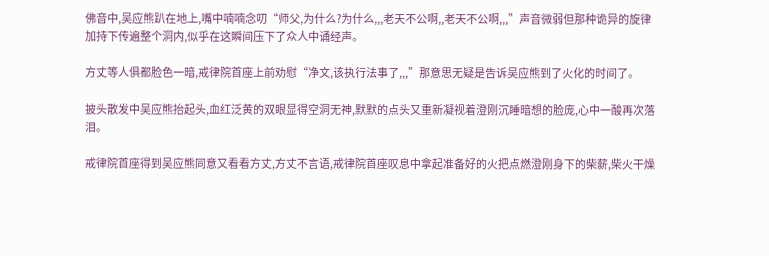佛音中,吴应熊趴在地上,嘴中喃喃念叨“师父,为什么?为什么,,,老天不公啊,,老天不公啊,,,”声音微弱但那种诡异的旋律加持下传遍整个洞内,似乎在这瞬间压下了众人中诵经声。

方丈等人俱都脸色一暗,戒律院首座上前劝慰“净文,该执行法事了,,,”那意思无疑是告诉吴应熊到了火化的时间了。

披头散发中吴应熊抬起头,血红泛黄的双眼显得空洞无神,默默的点头又重新凝视着澄刚沉睡暗想的脸庞,心中一酸再次落泪。

戒律院首座得到吴应熊同意又看看方丈,方丈不言语,戒律院首座叹息中拿起准备好的火把点燃澄刚身下的柴薪,柴火干燥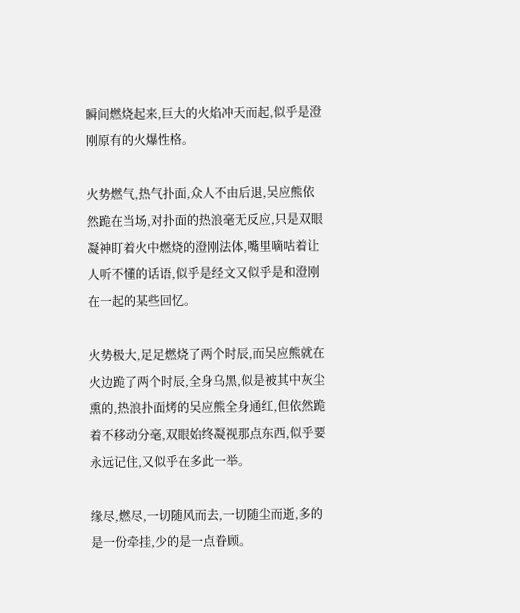瞬间燃烧起来,巨大的火焰冲天而起,似乎是澄刚原有的火爆性格。

火势燃气,热气扑面,众人不由后退,吴应熊依然跪在当场,对扑面的热浪毫无反应,只是双眼凝神盯着火中燃烧的澄刚法体,嘴里嘀咕着让人听不懂的话语,似乎是经文又似乎是和澄刚在一起的某些回忆。

火势极大,足足燃烧了两个时辰,而吴应熊就在火边跪了两个时辰,全身乌黑,似是被其中灰尘熏的,热浪扑面烤的吴应熊全身通红,但依然跪着不移动分毫,双眼始终凝视那点东西,似乎要永远记住,又似乎在多此一举。

缘尽,燃尽,一切随风而去,一切随尘而逝,多的是一份牵挂,少的是一点眷顾。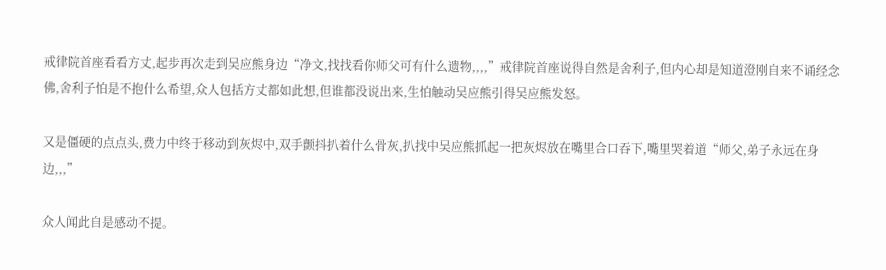戒律院首座看看方丈,起步再次走到吴应熊身边“净文,找找看你师父可有什么遗物,,,,”戒律院首座说得自然是舍利子,但内心却是知道澄刚自来不诵经念佛,舍利子怕是不抱什么希望,众人包括方丈都如此想,但谁都没说出来,生怕触动吴应熊引得吴应熊发怒。

又是僵硬的点点头,费力中终于移动到灰烬中,双手颤抖扒着什么骨灰,扒找中吴应熊抓起一把灰烬放在嘴里合口吞下,嘴里哭着道“师父,弟子永远在身边,,,”

众人闻此自是感动不提。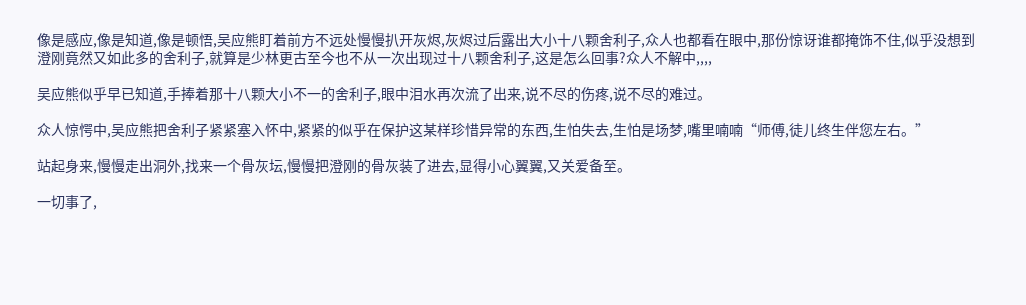像是感应,像是知道,像是顿悟,吴应熊盯着前方不远处慢慢扒开灰烬,灰烬过后露出大小十八颗舍利子,众人也都看在眼中,那份惊讶谁都掩饰不住,似乎没想到澄刚竟然又如此多的舍利子,就算是少林更古至今也不从一次出现过十八颗舍利子,这是怎么回事?众人不解中,,,,

吴应熊似乎早已知道,手捧着那十八颗大小不一的舍利子,眼中泪水再次流了出来,说不尽的伤疼,说不尽的难过。

众人惊愕中,吴应熊把舍利子紧紧塞入怀中,紧紧的似乎在保护这某样珍惜异常的东西,生怕失去,生怕是场梦,嘴里喃喃“师傅,徒儿终生伴您左右。”

站起身来,慢慢走出洞外,找来一个骨灰坛,慢慢把澄刚的骨灰装了进去,显得小心翼翼,又关爱备至。

一切事了,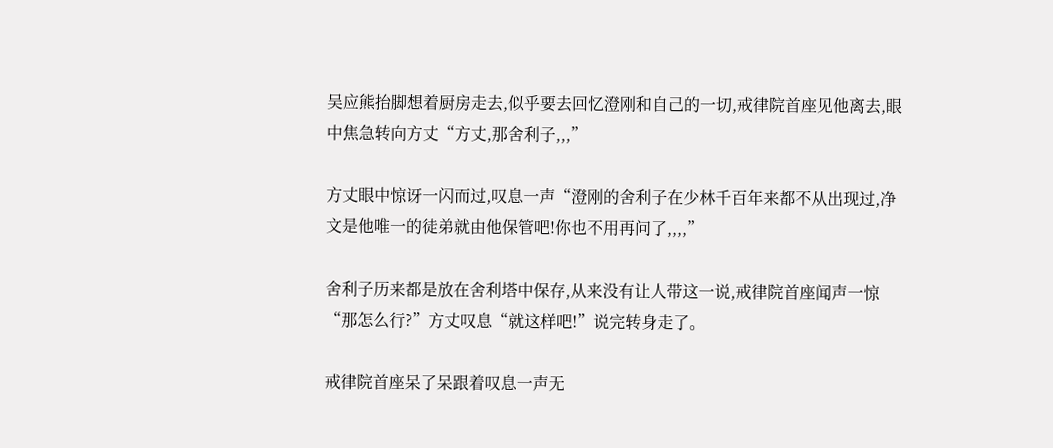吴应熊抬脚想着厨房走去,似乎要去回忆澄刚和自己的一切,戒律院首座见他离去,眼中焦急转向方丈“方丈,那舍利子,,,”

方丈眼中惊讶一闪而过,叹息一声“澄刚的舍利子在少林千百年来都不从出现过,净文是他唯一的徒弟就由他保管吧!你也不用再问了,,,,”

舍利子历来都是放在舍利塔中保存,从来没有让人带这一说,戒律院首座闻声一惊“那怎么行?”方丈叹息“就这样吧!”说完转身走了。

戒律院首座呆了呆跟着叹息一声无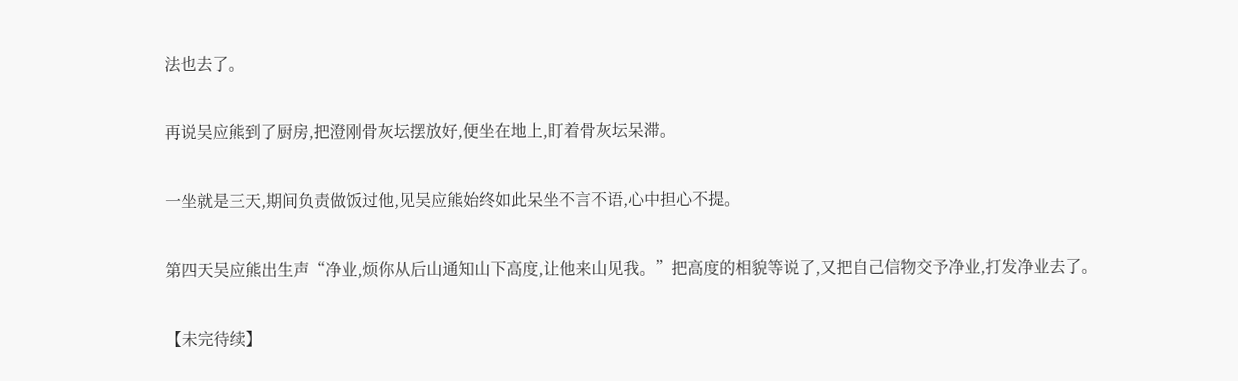法也去了。

再说吴应熊到了厨房,把澄刚骨灰坛摆放好,便坐在地上,盯着骨灰坛呆滞。

一坐就是三天,期间负责做饭过他,见吴应熊始终如此呆坐不言不语,心中担心不提。

第四天吴应熊出生声“净业,烦你从后山通知山下高度,让他来山见我。”把高度的相貌等说了,又把自己信物交予净业,打发净业去了。

【未完待续】